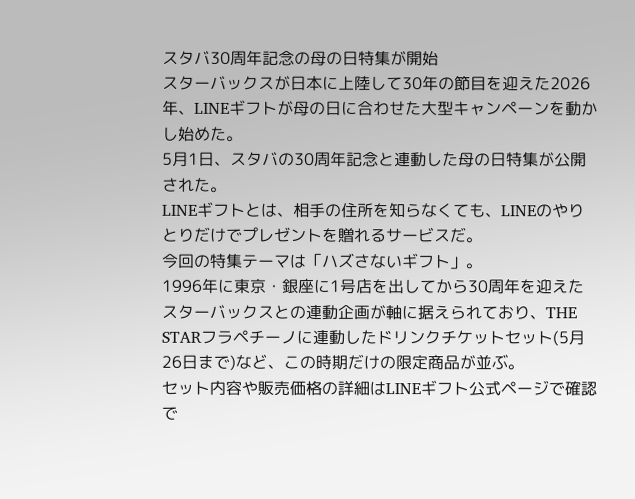スタバ30周年記念の母の日特集が開始
スターバックスが日本に上陸して30年の節目を迎えた2026年、LINEギフトが母の日に合わせた大型キャンペーンを動かし始めた。
5月1日、スタバの30周年記念と連動した母の日特集が公開された。
LINEギフトとは、相手の住所を知らなくても、LINEのやりとりだけでプレゼントを贈れるサービスだ。
今回の特集テーマは「ハズさないギフト」。
1996年に東京・銀座に1号店を出してから30周年を迎えたスターバックスとの連動企画が軸に据えられており、THE STARフラペチーノに連動したドリンクチケットセット(5月26日まで)など、この時期だけの限定商品が並ぶ。
セット内容や販売価格の詳細はLINEギフト公式ページで確認で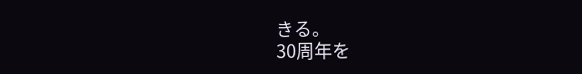きる。
30周年を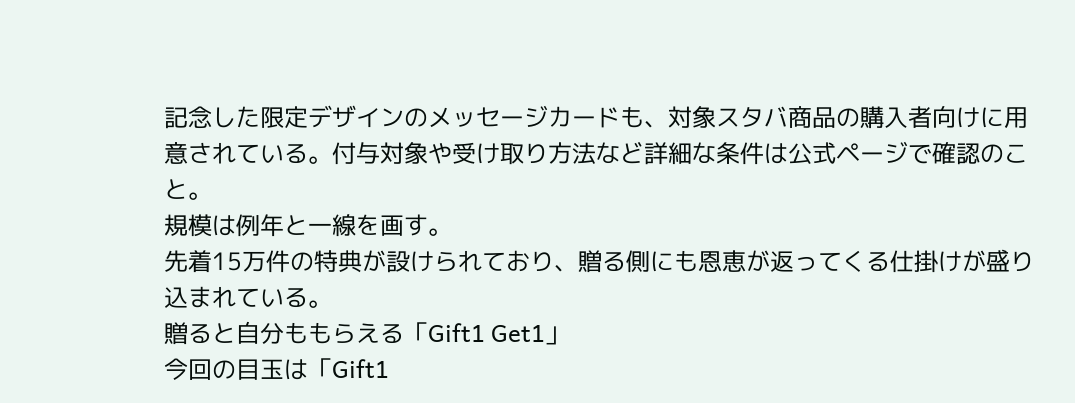記念した限定デザインのメッセージカードも、対象スタバ商品の購入者向けに用意されている。付与対象や受け取り方法など詳細な条件は公式ページで確認のこと。
規模は例年と一線を画す。
先着15万件の特典が設けられており、贈る側にも恩恵が返ってくる仕掛けが盛り込まれている。
贈ると自分ももらえる「Gift1 Get1」
今回の目玉は「Gift1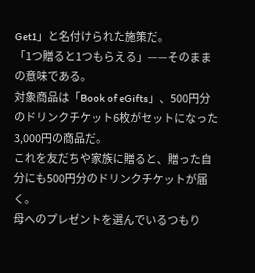Get1」と名付けられた施策だ。
「1つ贈ると1つもらえる」——そのままの意味である。
対象商品は「Book of eGifts」、500円分のドリンクチケット6枚がセットになった3,000円の商品だ。
これを友だちや家族に贈ると、贈った自分にも500円分のドリンクチケットが届く。
母へのプレゼントを選んでいるつもり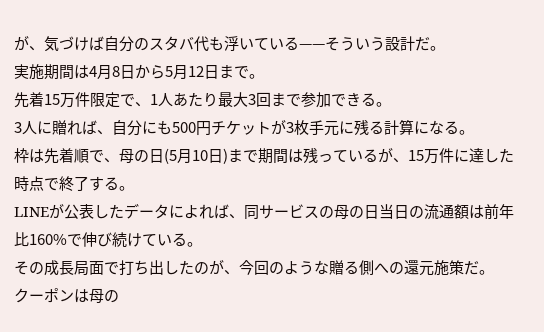が、気づけば自分のスタバ代も浮いている——そういう設計だ。
実施期間は4月8日から5月12日まで。
先着15万件限定で、1人あたり最大3回まで参加できる。
3人に贈れば、自分にも500円チケットが3枚手元に残る計算になる。
枠は先着順で、母の日(5月10日)まで期間は残っているが、15万件に達した時点で終了する。
LINEが公表したデータによれば、同サービスの母の日当日の流通額は前年比160%で伸び続けている。
その成長局面で打ち出したのが、今回のような贈る側への還元施策だ。
クーポンは母の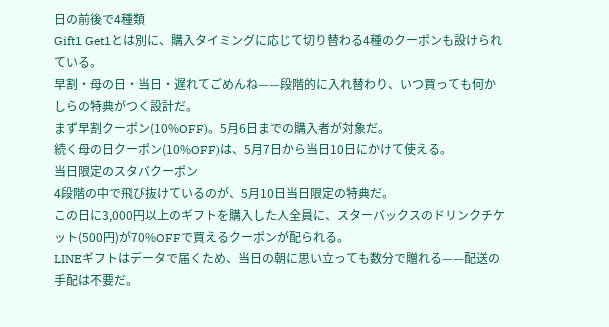日の前後で4種類
Gift1 Get1とは別に、購入タイミングに応じて切り替わる4種のクーポンも設けられている。
早割・母の日・当日・遅れてごめんね——段階的に入れ替わり、いつ買っても何かしらの特典がつく設計だ。
まず早割クーポン(10%OFF)。5月6日までの購入者が対象だ。
続く母の日クーポン(10%OFF)は、5月7日から当日10日にかけて使える。
当日限定のスタバクーポン
4段階の中で飛び抜けているのが、5月10日当日限定の特典だ。
この日に3,000円以上のギフトを購入した人全員に、スターバックスのドリンクチケット(500円)が70%OFFで買えるクーポンが配られる。
LINEギフトはデータで届くため、当日の朝に思い立っても数分で贈れる——配送の手配は不要だ。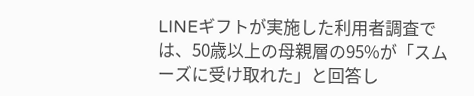LINEギフトが実施した利用者調査では、50歳以上の母親層の95%が「スムーズに受け取れた」と回答し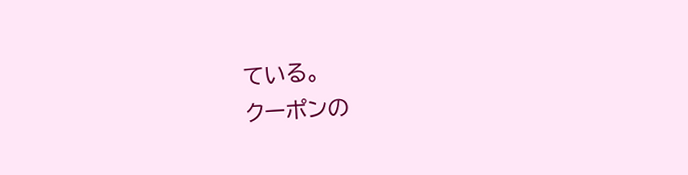ている。
クーポンの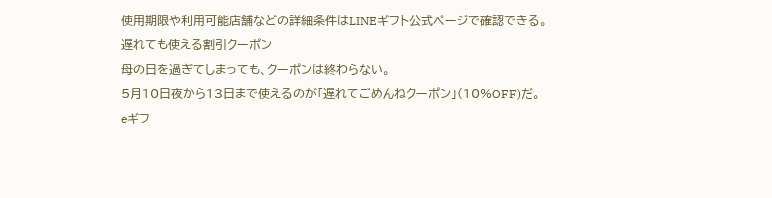使用期限や利用可能店舗などの詳細条件はLINEギフト公式ページで確認できる。
遅れても使える割引クーポン
母の日を過ぎてしまっても、クーポンは終わらない。
5月10日夜から13日まで使えるのが「遅れてごめんねクーポン」(10%OFF)だ。
eギフ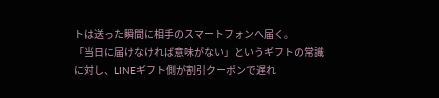トは送った瞬間に相手のスマートフォンへ届く。
「当日に届けなければ意味がない」というギフトの常識に対し、LINEギフト側が割引クーポンで遅れ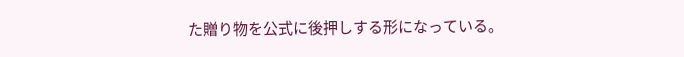た贈り物を公式に後押しする形になっている。